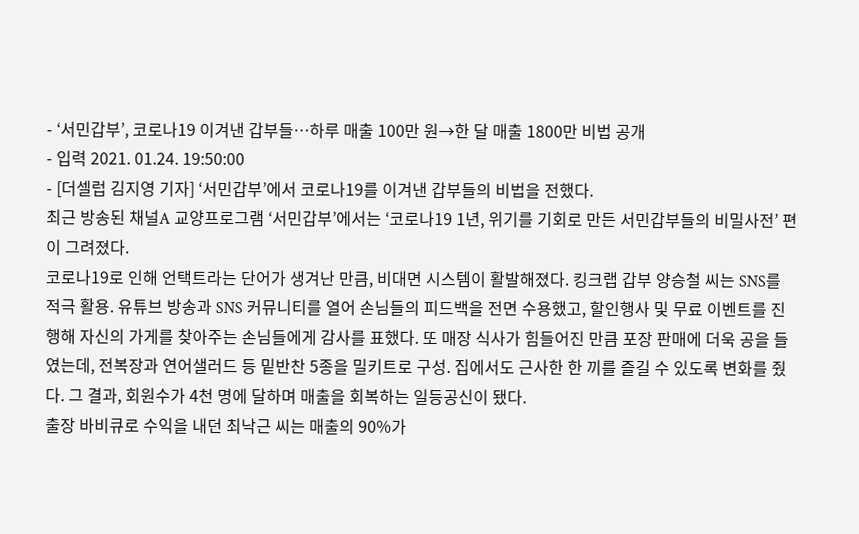- ‘서민갑부’, 코로나19 이겨낸 갑부들…하루 매출 100만 원→한 달 매출 1800만 비법 공개
- 입력 2021. 01.24. 19:50:00
- [더셀럽 김지영 기자] ‘서민갑부’에서 코로나19를 이겨낸 갑부들의 비법을 전했다.
최근 방송된 채널A 교양프로그램 ‘서민갑부’에서는 ‘코로나19 1년, 위기를 기회로 만든 서민갑부들의 비밀사전’ 편이 그려졌다.
코로나19로 인해 언택트라는 단어가 생겨난 만큼, 비대면 시스템이 활발해졌다. 킹크랩 갑부 양승철 씨는 SNS를 적극 활용. 유튜브 방송과 SNS 커뮤니티를 열어 손님들의 피드백을 전면 수용했고, 할인행사 및 무료 이벤트를 진행해 자신의 가게를 찾아주는 손님들에게 감사를 표했다. 또 매장 식사가 힘들어진 만큼 포장 판매에 더욱 공을 들였는데, 전복장과 연어샐러드 등 밑반찬 5종을 밀키트로 구성. 집에서도 근사한 한 끼를 즐길 수 있도록 변화를 줬다. 그 결과, 회원수가 4천 명에 달하며 매출을 회복하는 일등공신이 됐다.
출장 바비큐로 수익을 내던 최낙근 씨는 매출의 90%가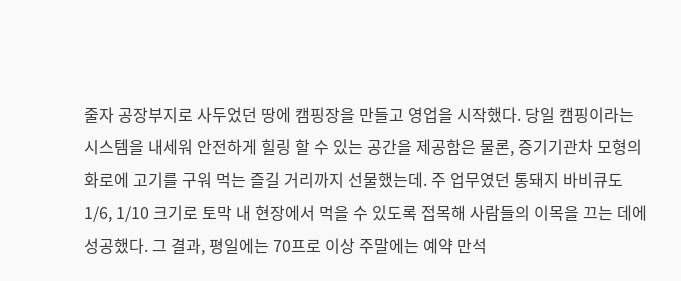줄자 공장부지로 사두었던 땅에 캠핑장을 만들고 영업을 시작했다. 당일 캠핑이라는 시스템을 내세워 안전하게 힐링 할 수 있는 공간을 제공함은 물론, 증기기관차 모형의 화로에 고기를 구워 먹는 즐길 거리까지 선물했는데. 주 업무였던 통돼지 바비큐도 1/6, 1/10 크기로 토막 내 현장에서 먹을 수 있도록 접목해 사람들의 이목을 끄는 데에 성공했다. 그 결과, 평일에는 70프로 이상 주말에는 예약 만석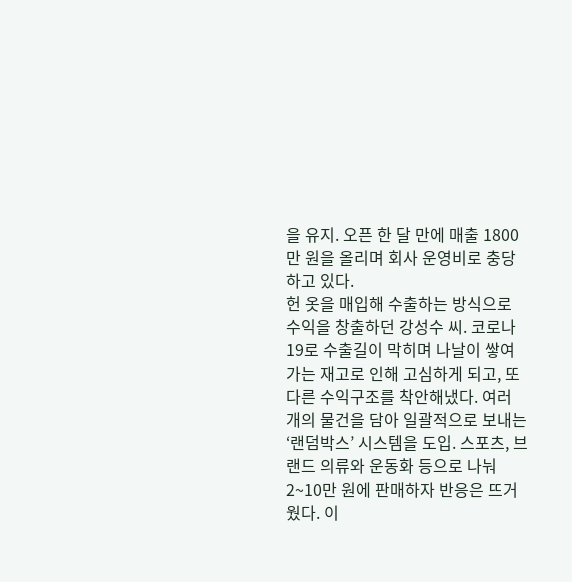을 유지. 오픈 한 달 만에 매출 1800만 원을 올리며 회사 운영비로 충당하고 있다.
헌 옷을 매입해 수출하는 방식으로 수익을 창출하던 강성수 씨. 코로나19로 수출길이 막히며 나날이 쌓여가는 재고로 인해 고심하게 되고, 또 다른 수익구조를 착안해냈다. 여러 개의 물건을 담아 일괄적으로 보내는 ‘랜덤박스’ 시스템을 도입. 스포츠, 브랜드 의류와 운동화 등으로 나눠 2~10만 원에 판매하자 반응은 뜨거웠다. 이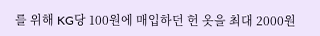를 위해 KG당 100원에 매입하던 헌 옷을 최대 2000원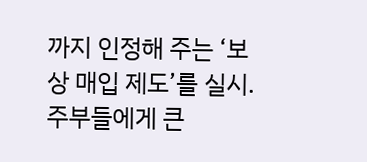까지 인정해 주는 ‘보상 매입 제도’를 실시. 주부들에게 큰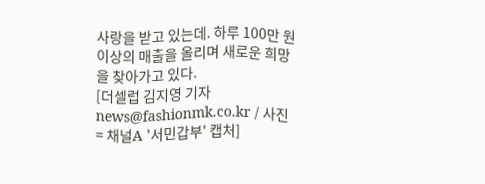사랑을 받고 있는데. 하루 100만 원 이상의 매출을 올리며 새로운 희망을 찾아가고 있다.
[더셀럽 김지영 기자 news@fashionmk.co.kr / 사진= 채널A '서민갑부' 캡처]